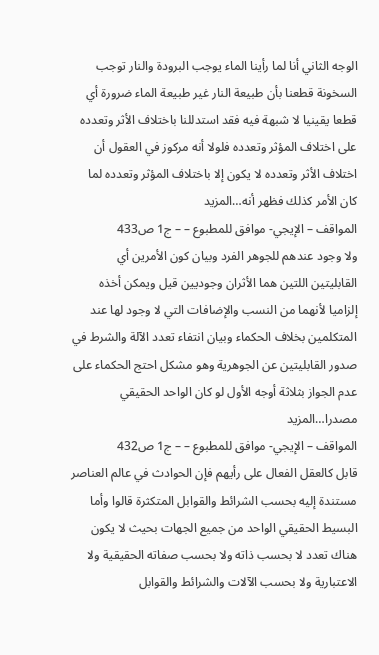الوجه الثاني أنا لما رأينا الماء يوجب البرودة والنار توجب السخونة قطعنا بأن طبيعة النار غير طبيعة الماء ضرورة أي قطعا يقينيا لا شبهة فيه فقد استدللنا باختلاف الأثر وتعدده على اختلاف المؤثر وتعدده فلولا أنه مركوز في العقول أن اختلاف الأثر وتعدده لا يكون إلا باختلاف المؤثر وتعدده لما كان الأمر كذلك فظهر أنه…المزيد
المواقف – الإيجي- موافق للمطبوع – – ج1 ص433
ولا وجود عندهم للجوهر الفرد وبيان كون الأمرين أي القابليتين اللتين هما الأثران وجوديين قيل ويمكن أخذه إلزاميا لأنهما من النسب والإضافات التي لا وجود لها عند المتكلمين بخلاف الحكماء وبيان انتفاء تعدد الآلة والشرط في صدور القابليتين عن الجوهرية وهو مشكل احتج الحكماء على عدم الجواز بثلاثة أوجه الأول لو كان الواحد الحقيقي مصدرا…المزيد
المواقف – الإيجي- موافق للمطبوع – – ج1 ص432
قابل كالعقل الفعال على رأيهم فإن الحوادث في عالم العناصر مستندة إليه بحسب الشرائط والقوابل المتكثرة قالوا وأما البسيط الحقيقي الواحد من جميع الجهات بحيث لا يكون هناك تعدد لا بحسب ذاته ولا بحسب صفاته الحقيقية ولا الاعتبارية ولا بحسب الآلات والشرائط والقوابل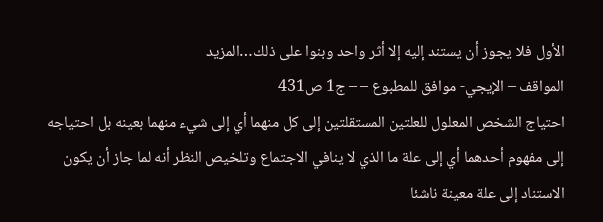الأول فلا يجوز أن يستند إليه إلا أثر واحد وبنوا على ذلك…المزيد
المواقف – الإيجي- موافق للمطبوع – – ج1 ص431
احتياج الشخص المعلول للعلتين المستقلتين إلى كل منهما أي إلى شيء منهما بعينه بل احتياجه إلى مفهوم أحدهما أي إلى علة ما الذي لا ينافي الاجتماع وتلخيص النظر أنه لما جاز أن يكون الاستناد إلى علة معينة ناشئا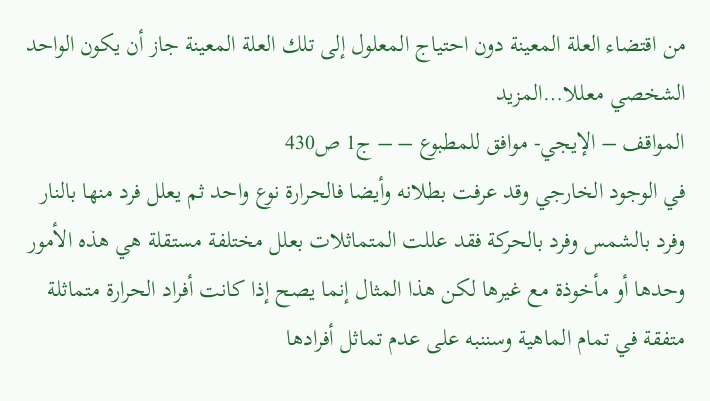من اقتضاء العلة المعينة دون احتياج المعلول إلى تلك العلة المعينة جاز أن يكون الواحد الشخصي معللا…المزيد
المواقف – الإيجي- موافق للمطبوع – – ج1 ص430
في الوجود الخارجي وقد عرفت بطلانه وأيضا فالحرارة نوع واحد ثم يعلل فرد منها بالنار وفرد بالشمس وفرد بالحركة فقد عللت المتماثلات بعلل مختلفة مستقلة هي هذه الأمور وحدها أو مأخوذة مع غيرها لكن هذا المثال إنما يصح إذا كانت أفراد الحرارة متماثلة متفقة في تمام الماهية وسننبه على عدم تماثل أفرادها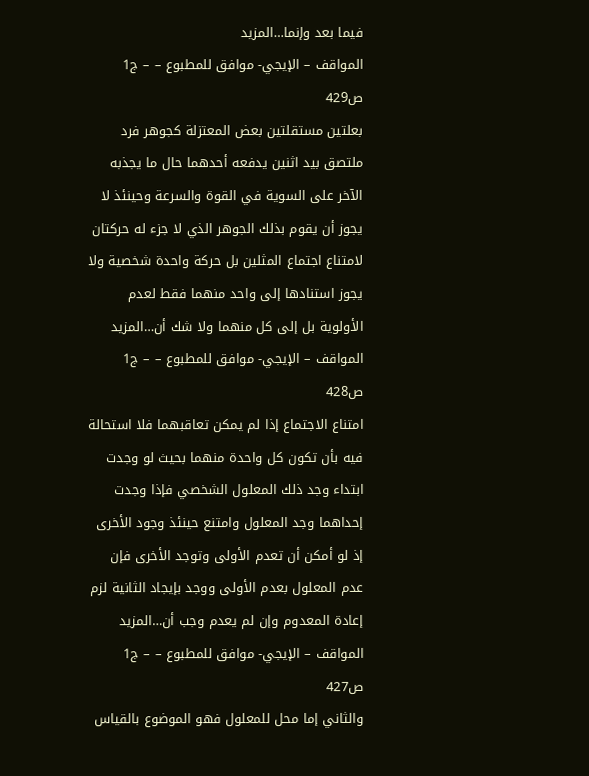فيما بعد وإنما…المزيد
المواقف – الإيجي- موافق للمطبوع – – ج1 ص429
بعلتين مستقلتين بعض المعتزلة كجوهر فرد ملتصق بيد اثنين يدفعه أحدهما حال ما يجذبه الآخر على السوية في القوة والسرعة وحينئذ لا يجوز أن يقوم بذلك الجوهر الذي لا جزء له حركتان لامتناع اجتماع المثلين بل حركة واحدة شخصية ولا يجوز استنادها إلى واحد منهما فقط لعدم الأولوية بل إلى كل منهما ولا شك أن…المزيد
المواقف – الإيجي- موافق للمطبوع – – ج1 ص428
امتناع الاجتماع إذا لم يمكن تعاقبهما فلا استحالة فيه بأن تكون كل واحدة منهما بحيث لو وجدت ابتداء وجد ذلك المعلول الشخصي فإذا وجدت إحداهما وجد المعلول وامتنع حينئذ وجود الأخرى إذ لو أمكن أن تعدم الأولى وتوجد الأخرى فإن عدم المعلول بعدم الأولى ووجد بإيجاد الثانية لزم إعادة المعدوم وإن لم يعدم وجب أن…المزيد
المواقف – الإيجي- موافق للمطبوع – – ج1 ص427
والثاني إما محل للمعلول فهو الموضوع بالقياس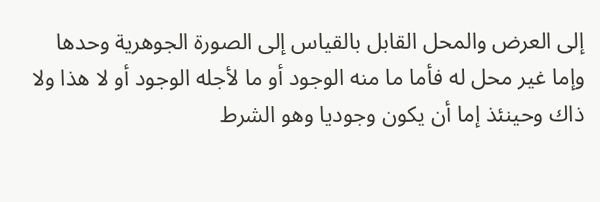إلى العرض والمحل القابل بالقياس إلى الصورة الجوهرية وحدها وإما غير محل له فأما ما منه الوجود أو ما لأجله الوجود أو لا هذا ولا ذاك وحينئذ إما أن يكون وجوديا وهو الشرط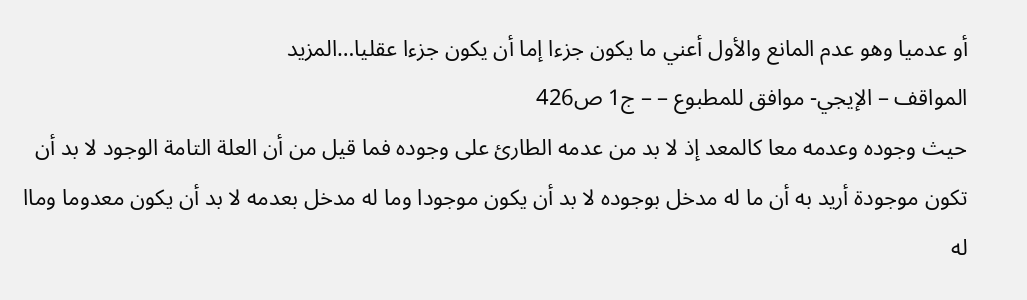أو عدميا وهو عدم المانع والأول أعني ما يكون جزءا إما أن يكون جزءا عقليا…المزيد
المواقف – الإيجي- موافق للمطبوع – – ج1 ص426
حيث وجوده وعدمه معا كالمعد إذ لا بد من عدمه الطارئ على وجوده فما قيل من أن العلة التامة الوجود لا بد أن تكون موجودة أريد به أن ما له مدخل بوجوده لا بد أن يكون موجودا وما له مدخل بعدمه لا بد أن يكون معدوما وماا له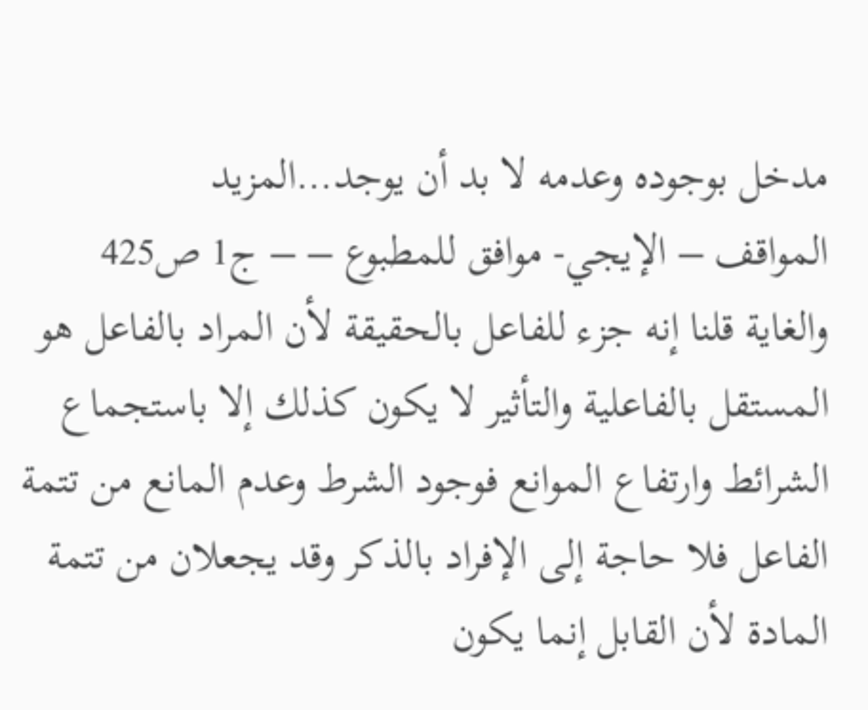مدخل بوجوده وعدمه لا بد أن يوجد…المزيد
المواقف – الإيجي- موافق للمطبوع – – ج1 ص425
والغاية قلنا إنه جزء للفاعل بالحقيقة لأن المراد بالفاعل هو المستقل بالفاعلية والتأثير لا يكون كذلك إلا باستجماع الشرائط وارتفاع الموانع فوجود الشرط وعدم المانع من تتمة الفاعل فلا حاجة إلى الإفراد بالذكر وقد يجعلان من تتمة المادة لأن القابل إنما يكون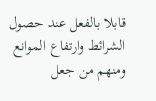قابلا بالفعل عند حصول الشرائط وارتفاع الموانع ومنهم من جعل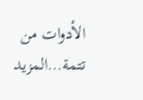الأدوات من تتمة…المزيد